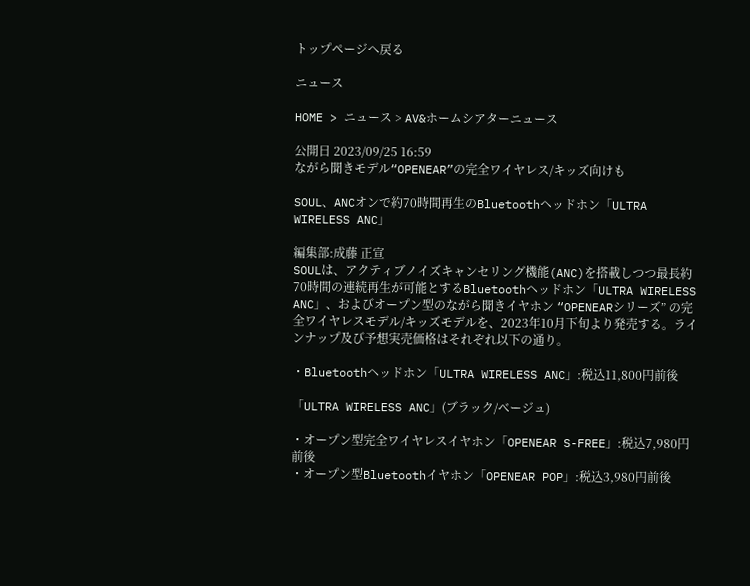トップページへ戻る

ニュース

HOME > ニュース > AV&ホームシアターニュース

公開日 2023/09/25 16:59
ながら聞きモデル“OPENEAR”の完全ワイヤレス/キッズ向けも

SOUL、ANCオンで約70時間再生のBluetoothヘッドホン「ULTRA WIRELESS ANC」

編集部:成藤 正宣
SOULは、アクティブノイズキャンセリング機能(ANC)を搭載しつつ最長約70時間の連続再生が可能とするBluetoothヘッドホン「ULTRA WIRELESS ANC」、およびオープン型のながら聞きイヤホン “OPENEARシリーズ” の完全ワイヤレスモデル/キッズモデルを、2023年10月下旬より発売する。ラインナップ及び予想実売価格はそれぞれ以下の通り。

・Bluetoothヘッドホン「ULTRA WIRELESS ANC」:税込11,800円前後

「ULTRA WIRELESS ANC」(ブラック/ベージュ)

・オープン型完全ワイヤレスイヤホン「OPENEAR S-FREE」:税込7,980円前後
・オープン型Bluetoothイヤホン「OPENEAR POP」:税込3,980円前後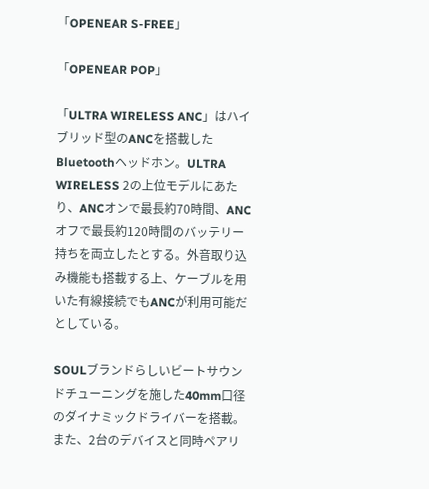「OPENEAR S-FREE」

「OPENEAR POP」

「ULTRA WIRELESS ANC」はハイブリッド型のANCを搭載したBluetoothヘッドホン。ULTRA WIRELESS 2の上位モデルにあたり、ANCオンで最長約70時間、ANCオフで最長約120時間のバッテリー持ちを両立したとする。外音取り込み機能も搭載する上、ケーブルを用いた有線接続でもANCが利用可能だとしている。

SOULブランドらしいビートサウンドチューニングを施した40mm口径のダイナミックドライバーを搭載。また、2台のデバイスと同時ペアリ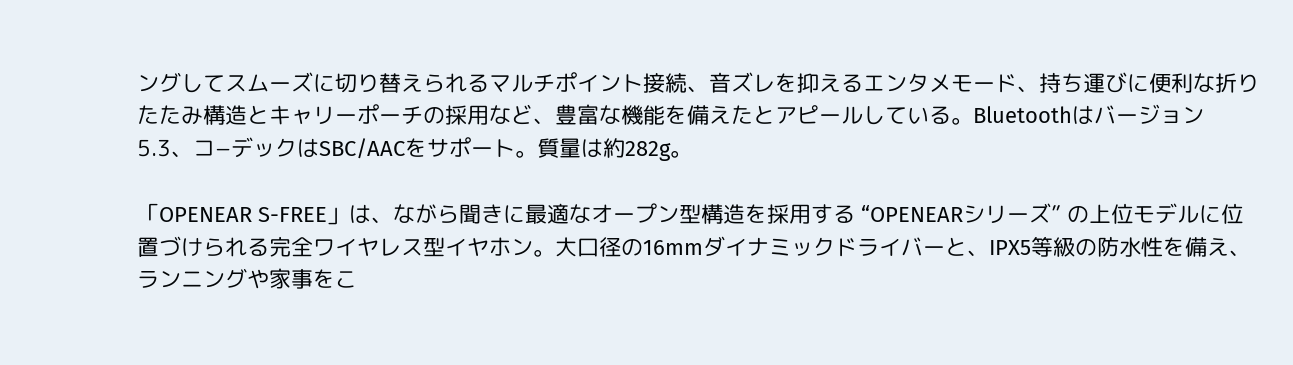ングしてスムーズに切り替えられるマルチポイント接続、音ズレを抑えるエンタメモード、持ち運びに便利な折りたたみ構造とキャリーポーチの採用など、豊富な機能を備えたとアピールしている。Bluetoothはバージョン5.3、コ−デックはSBC/AACをサポート。質量は約282g。

「OPENEAR S-FREE」は、ながら聞きに最適なオープン型構造を採用する “OPENEARシリーズ” の上位モデルに位置づけられる完全ワイヤレス型イヤホン。大口径の16mmダイナミックドライバーと、IPX5等級の防水性を備え、ランニングや家事をこ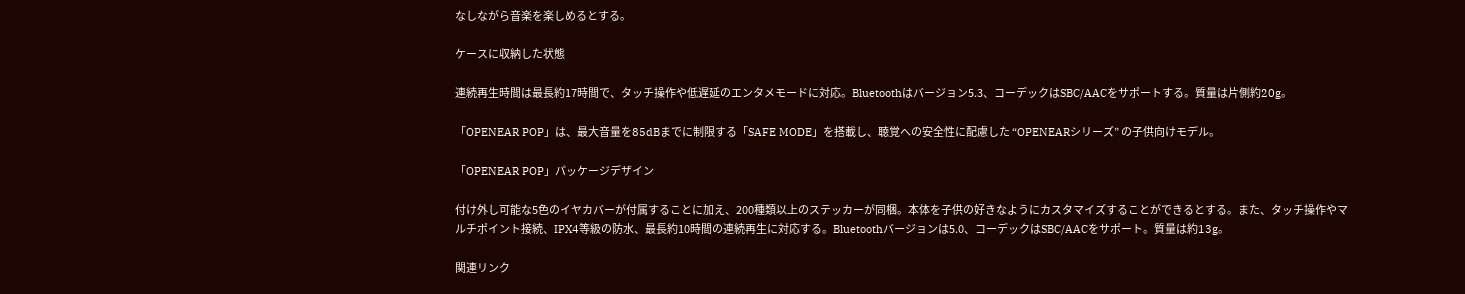なしながら音楽を楽しめるとする。

ケースに収納した状態

連続再生時間は最長約17時間で、タッチ操作や低遅延のエンタメモードに対応。Bluetoothはバージョン5.3、コーデックはSBC/AACをサポートする。質量は片側約20g。

「OPENEAR POP」は、最大音量を85dBまでに制限する「SAFE MODE」を搭載し、聴覚への安全性に配慮した “OPENEARシリーズ” の子供向けモデル。

「OPENEAR POP」パッケージデザイン

付け外し可能な5色のイヤカバーが付属することに加え、200種類以上のステッカーが同梱。本体を子供の好きなようにカスタマイズすることができるとする。また、タッチ操作やマルチポイント接続、IPX4等級の防水、最長約10時間の連続再生に対応する。Bluetoothバージョンは5.0、コーデックはSBC/AACをサポート。質量は約13g。

関連リンク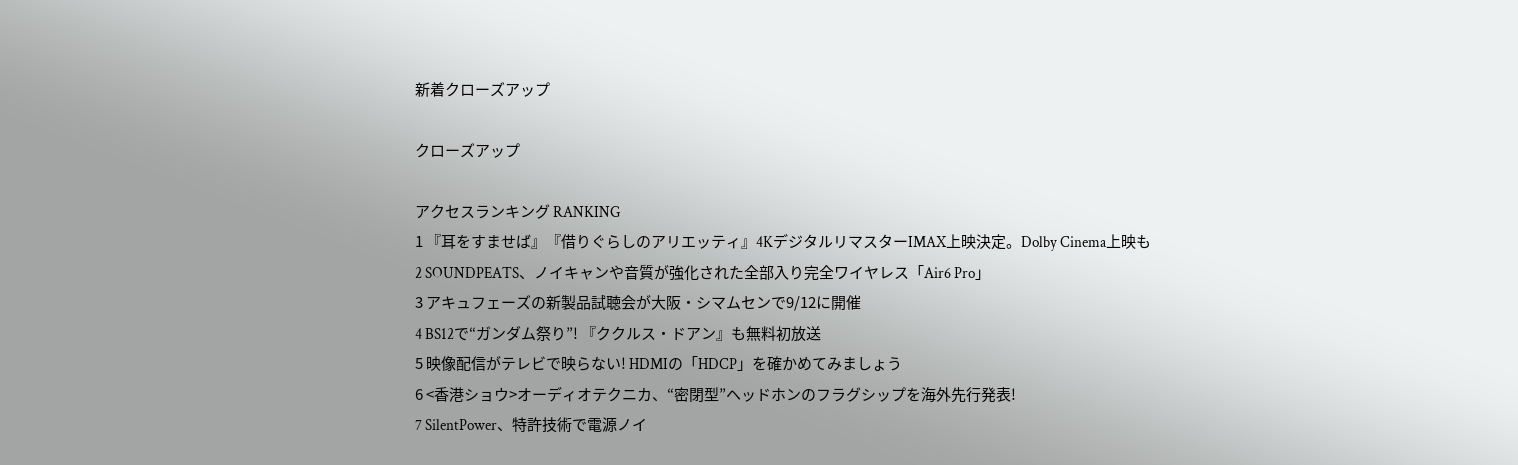新着クローズアップ

クローズアップ

アクセスランキング RANKING
1 『耳をすませば』『借りぐらしのアリエッティ』4KデジタルリマスターIMAX上映決定。Dolby Cinema上映も
2 SOUNDPEATS、ノイキャンや音質が強化された全部入り完全ワイヤレス「Air6 Pro」
3 アキュフェーズの新製品試聴会が大阪・シマムセンで9/12に開催
4 BS12で“ガンダム祭り”! 『ククルス・ドアン』も無料初放送
5 映像配信がテレビで映らない! HDMIの「HDCP」を確かめてみましょう
6 <香港ショウ>オーディオテクニカ、“密閉型”ヘッドホンのフラグシップを海外先行発表!
7 SilentPower、特許技術で電源ノイ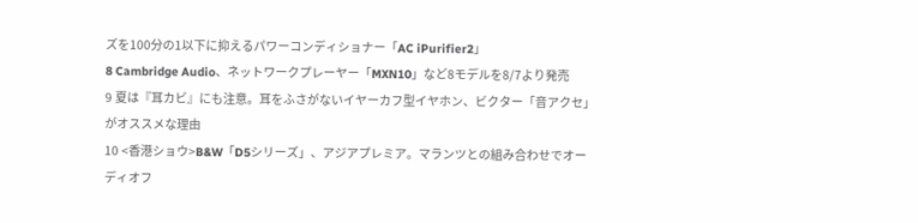ズを100分の1以下に抑えるパワーコンディショナー「AC iPurifier2」
8 Cambridge Audio、ネットワークプレーヤー「MXN10」など8モデルを8/7より発売
9 夏は『耳カビ』にも注意。耳をふさがないイヤーカフ型イヤホン、ビクター「音アクセ」がオススメな理由
10 <香港ショウ>B&W「D5シリーズ」、アジアプレミア。マランツとの組み合わせでオーディオフ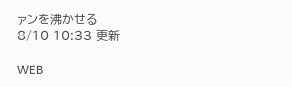ァンを沸かせる
8/10 10:33 更新

WEB